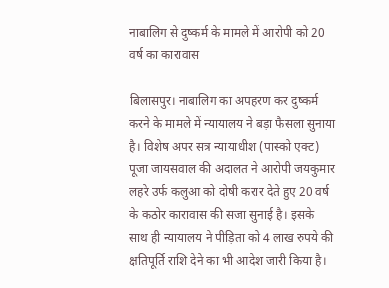नाबालिग से दुष्कर्म के मामले में आरोपी को 20 वर्ष का कारावास

बिलासपुर। नाबालिग का अपहरण कर दुष्कर्म करने के मामले में न्यायालय ने बड़ा फैसला सुनाया है। विशेष अपर सत्र न्यायाधीश (पास्को एक्ट) पूजा जायसवाल की अदालत ने आरोपी जयकुमार लहरे उर्फ कलुआ को दोषी करार देते हुए 20 वर्ष के कठोर कारावास की सजा सुनाई है। इसके साथ ही न्यायालय ने पीड़िता को 4 लाख रुपये की क्षतिपूर्ति राशि देने का भी आदेश जारी किया है।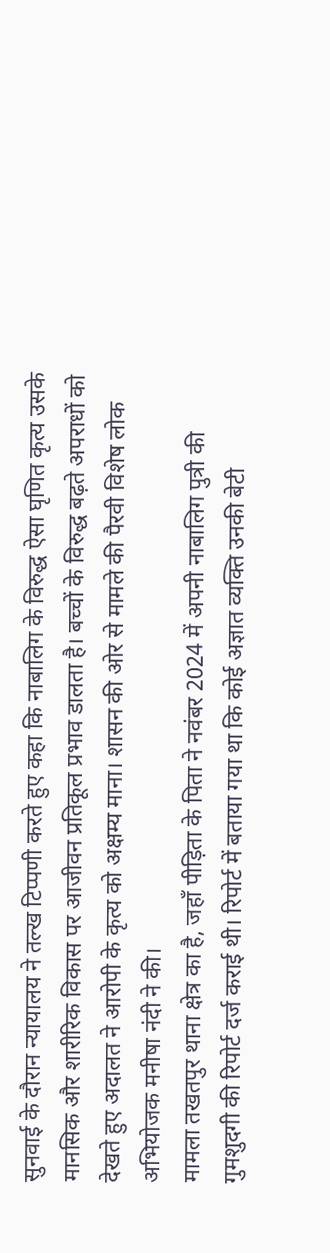सुनवाई के दौरान न्यायालय ने तल्ख टिप्पणी करते हुए कहा कि नाबालिग के विरुद्ध ऐसा घृणित कृत्य उसके मानसिक और शारीरिक विकास पर आजीवन प्रतिकूल प्रभाव डालता है। बच्चों के विरुद्ध बढ़ते अपराधों को देखते हुए अदालत ने आरोपी के कृत्य को अक्षम्य माना। शासन की ओर से मामले की पैरवी विशेष लोक अभियोजक मनीषा नंदी ने की।
मामला तखतपुर थाना क्षेत्र का है, जहाँ पीड़िता के पिता ने नवंबर 2024 में अपनी नाबालिग पुत्री की गुमशुदगी की रिपोर्ट दर्ज कराई थी। रिपोर्ट में बताया गया था कि कोई अज्ञात व्यक्ति उनकी बेटी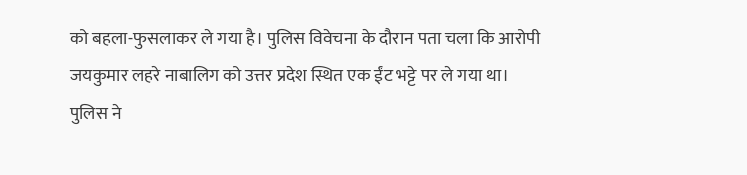को बहला-फुसलाकर ले गया है। पुलिस विवेचना के दौरान पता चला कि आरोपी जयकुमार लहरे नाबालिग को उत्तर प्रदेश स्थित एक ईंट भट्टे पर ले गया था।
पुलिस ने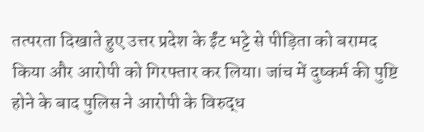तत्परता दिखाते हुए उत्तर प्रदेश के ईंट भट्टे से पीड़िता को बरामद किया और आरोपी को गिरफ्तार कर लिया। जांच में दुष्कर्म की पुष्टि होने के बाद पुलिस ने आरोपी के विरुद्ध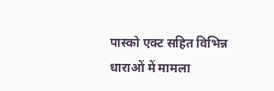पास्को एक्ट सहित विभिन्न धाराओं में मामला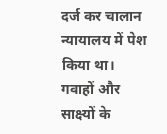दर्ज कर चालान न्यायालय में पेश किया था। गवाहों और साक्ष्यों के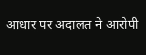आधार पर अदालत ने आरोपी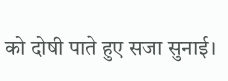को दोषी पाते हुए सजा सुनाई।